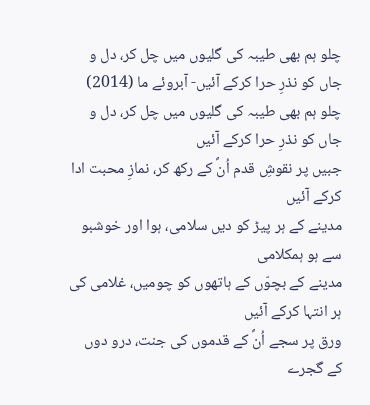چلو ہم بھی طیبہ کی گلیوں میں چل کر، دل و جاں کو نذرِ حرا کرکے آئیں- آبروئے ما (2014)
چلو ہم بھی طیبہ کی گلیوں میں چل کر، دل و جاں کو نذرِ حرا کرکے آئیں
جبیں پر نقوشِ قدم اُنؐ کے رکھ کر، نمازِ محبت ادا کرکے آئیں
مدینے کے ہر پیڑ کو دیں سلامی، ہوا اور خوشبو سے ہو ہمکلامی
مدینے کے بچوّں کے ہاتھوں کو چومیں، غلامی کی ہر انتہا کرکے آئیں
ورق پر سجے اُنؐ کے قدموں کی جنت، درو دوں کے گجرے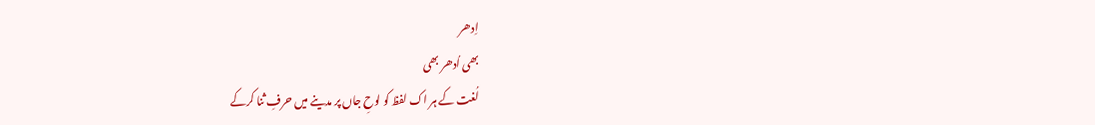اِدھر
بھی اُدھر بھی
لُغت کے ہر اک لفظ کو لوحِ جاں پر مدینے میں حرفِ ثنا کرکے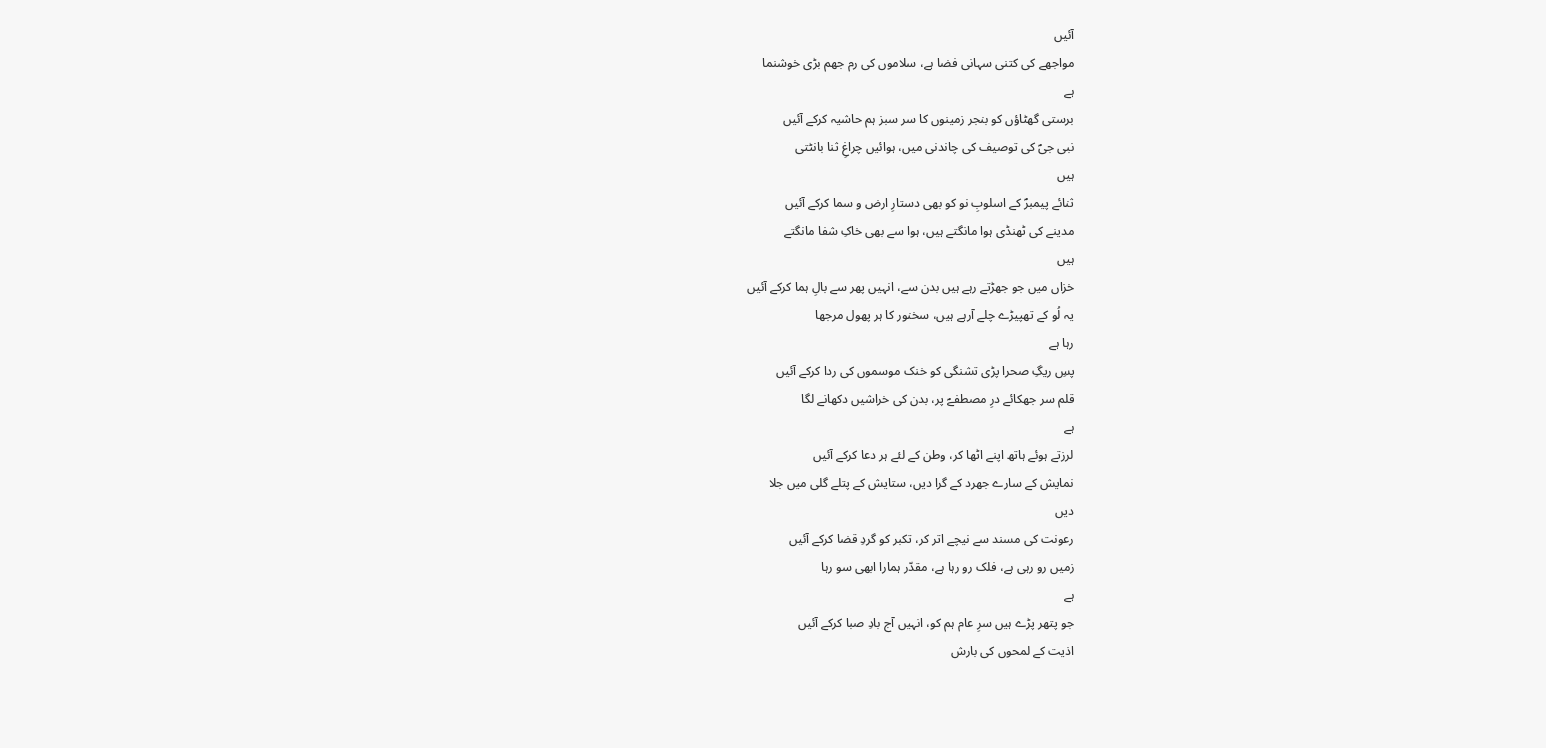آئیں
مواجھے کی کتنی سہانی فضا ہے، سلاموں کی رم جھم بڑی خوشنما
ہے
برستی گھٹاؤں کو بنجر زمینوں کا سر سبز ہم حاشیہ کرکے آئیں
نبی جیؐ کی توصیف کی چاندنی میں، ہوائیں چراغِ ثنا بانٹتی
ہیں
ثنائے پیمبرؐ کے اسلوبِ نو کو بھی دستارِ ارض و سما کرکے آئیں
مدینے کی ٹھنڈی ہوا مانگتے ہیں، ہوا سے بھی خاکِ شفا مانگتے
ہیں
خزاں میں جو جھڑتے رہے ہیں بدن سے، انہیں پھر سے بالِ ہما کرکے آئیں
یہ لُو کے تھپیڑے چلے آرہے ہیں، سخنور کا ہر پھول مرجھا
رہا ہے
پسِ ریگِ صحرا پڑی تشنگی کو خنک موسموں کی ردا کرکے آئیں
قلم سر جھکائے درِ مصطفےؐ پر، بدن کی خراشیں دکھانے لگا
ہے
لرزتے ہوئے ہاتھ اپنے اٹھا کر، وطن کے لئے ہر دعا کرکے آئیں
نمایش کے سارے جھرد کے گرا دیں، ستایش کے پتلے گلی میں جلا
دیں
رعونت کی مسند سے نیچے اتر کر، تکبر کو گردِ قضا کرکے آئیں
زمیں رو رہی ہے، فلک رو رہا ہے، مقدّر ہمارا ابھی سو رہا
ہے
جو پتھر پڑے ہیں سرِ عام ہم کو، انہیں آج بادِ صبا کرکے آئیں
اذیت کے لمحوں کی بارش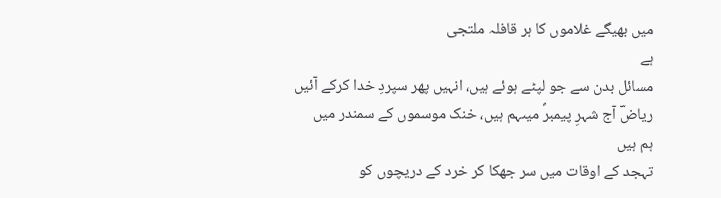میں بھیگے غلاموں کا ہر قافلہ ملتجی
ہے
مسائل بدن سے جو لپٹے ہوئے ہیں، انہیں پھر سپردِ خدا کرکے آئیں
ریاضؔ آج شہرِ پیمبرؐ میںہم ہیں، خنک موسموں کے سمندر میں
ہم ہیں
تہجد کے اوقات میں سر جھکا کر خرد کے دریچوں کو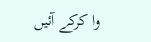وا کرکے آئیں